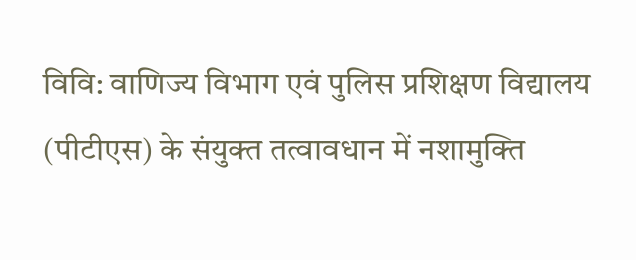विवि: वाणिज्य विभाग एवं पुलिस प्रशिक्षण विद्यालय (पीटीएस) के संयुक्त तत्वावधान में नशामुक्ति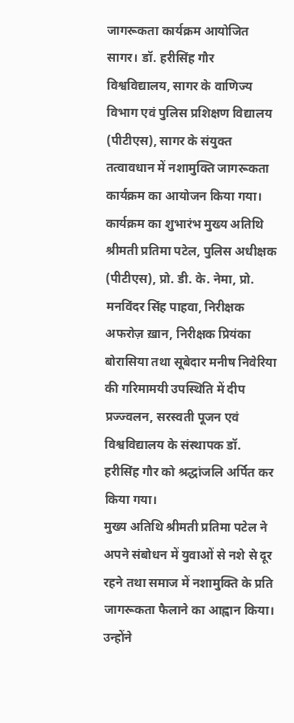जागरूकता कार्यक्रम आयोजित
सागर। डॉ. हरीसिंह गौर विश्वविद्यालय, सागर के वाणिज्य विभाग एवं पुलिस प्रशिक्षण विद्यालय (पीटीएस), सागर के संयुक्त तत्वावधान में नशामुक्ति जागरूकता कार्यक्रम का आयोजन किया गया। कार्यक्रम का शुभारंभ मुख्य अतिथि श्रीमती प्रतिमा पटेल, पुलिस अधीक्षक (पीटीएस), प्रो. डी. के. नेमा, प्रो. मनविंदर सिंह पाहवा, निरीक्षक अफरोज़ ख़ान, निरीक्षक प्रियंका बोरासिया तथा सूबेदार मनीष निवेरिया की गरिमामयी उपस्थिति में दीप प्रज्ज्वलन, सरस्वती पूजन एवं विश्वविद्यालय के संस्थापक डॉ. हरीसिंह गौर को श्रद्धांजलि अर्पित कर किया गया।
मुख्य अतिथि श्रीमती प्रतिमा पटेल ने अपने संबोधन में युवाओं से नशे से दूर रहने तथा समाज में नशामुक्ति के प्रति जागरूकता फैलाने का आह्वान किया। उन्होंने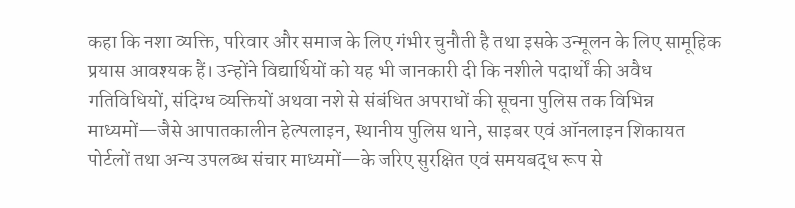कहा कि नशा व्यक्ति, परिवार और समाज के लिए गंभीर चुनौती है तथा इसके उन्मूलन के लिए सामूहिक प्रयास आवश्यक हैं। उन्होंने विद्यार्थियों को यह भी जानकारी दी कि नशीले पदार्थों की अवैध गतिविधियों, संदिग्ध व्यक्तियों अथवा नशे से संबंधित अपराधों की सूचना पुलिस तक विभिन्न माध्यमों—जैसे आपातकालीन हेल्पलाइन, स्थानीय पुलिस थाने, साइबर एवं ऑनलाइन शिकायत पोर्टलों तथा अन्य उपलब्ध संचार माध्यमों—के जरिए सुरक्षित एवं समयबद्ध रूप से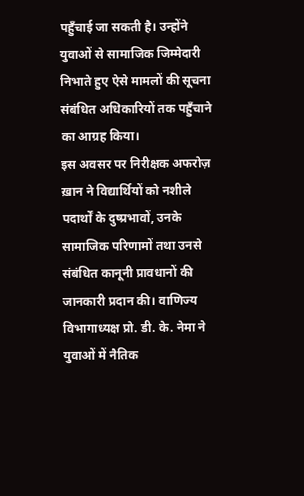पहुँचाई जा सकती है। उन्होंने युवाओं से सामाजिक जिम्मेदारी निभाते हुए ऐसे मामलों की सूचना संबंधित अधिकारियों तक पहुँचाने का आग्रह किया।
इस अवसर पर निरीक्षक अफरोज़ ख़ान ने विद्यार्थियों को नशीले पदार्थों के दुष्प्रभावों, उनके सामाजिक परिणामों तथा उनसे संबंधित कानूनी प्रावधानों की जानकारी प्रदान की। वाणिज्य विभागाध्यक्ष प्रो. डी. के. नेमा ने युवाओं में नैतिक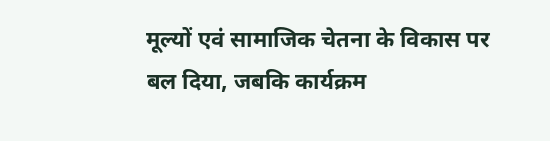मूल्यों एवं सामाजिक चेतना के विकास पर बल दिया, जबकि कार्यक्रम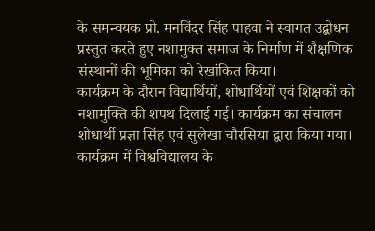के समन्वयक प्रो. मनविंदर सिंह पाहवा ने स्वागत उद्बोधन प्रस्तुत करते हुए नशामुक्त समाज के निर्माण में शैक्षणिक संस्थानों की भूमिका को रेखांकित किया।
कार्यक्रम के दौरान विद्यार्थियों, शोधार्थियों एवं शिक्षकों को नशामुक्ति की शपथ दिलाई गई। कार्यक्रम का संचालन शोधार्थी प्रज्ञा सिंह एवं सुलेखा चौरसिया द्वारा किया गया।
कार्यक्रम में विश्वविद्यालय के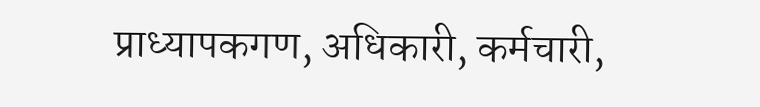प्राध्यापकगण, अधिकारी, कर्मचारी,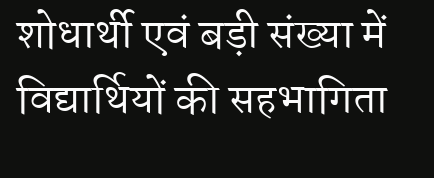शोधार्थी एवं बड़ी संख्या में विद्यार्थियों की सहभागिता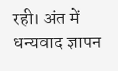रही। अंत में धन्यवाद ज्ञापन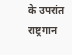के उपरांत राष्ट्रगान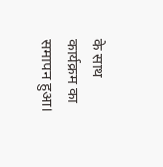के साथ कार्यक्रम का समापन हुआ।